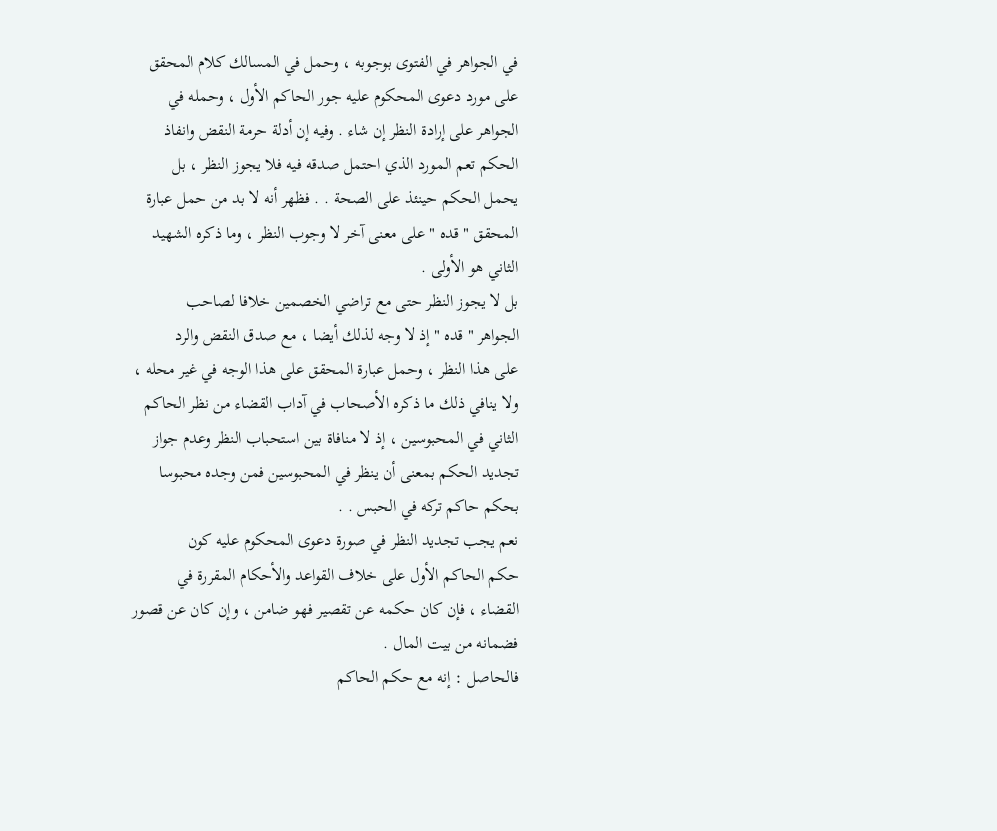في الجواهر في الفتوى بوجوبه ، وحمل في المسالك كلام المحقق
على مورد دعوى المحكوم عليه جور الحاكم الأول ، وحمله في
الجواهر على إرادة النظر إن شاء . وفيه إن أدلة حرمة النقض وانفاذ
الحكم تعم المورد الذي احتمل صدقه فيه فلا يجوز النظر ، بل
يحمل الحكم حينئذ على الصحة . . فظهر أنه لا بد من حمل عبارة
المحقق " قده " على معنى آخر لا وجوب النظر ، وما ذكره الشهيد
الثاني هو الأولى .
بل لا يجوز النظر حتى مع تراضي الخصمين خلافا لصاحب
الجواهر " قده " إذ لا وجه لذلك أيضا ، مع صدق النقض والرد
على هذا النظر ، وحمل عبارة المحقق على هذا الوجه في غير محله ،
ولا ينافي ذلك ما ذكره الأصحاب في آداب القضاء من نظر الحاكم
الثاني في المحبوسين ، إذ لا منافاة بين استحباب النظر وعدم جواز
تجديد الحكم بمعنى أن ينظر في المحبوسين فمن وجده محبوسا
بحكم حاكم تركه في الحبس . .
نعم يجب تجديد النظر في صورة دعوى المحكوم عليه كون
حكم الحاكم الأول على خلاف القواعد والأحكام المقررة في
القضاء ، فإن كان حكمه عن تقصير فهو ضامن ، وإن كان عن قصور
فضمانه من بيت المال .
فالحاصل : إنه مع حكم الحاكم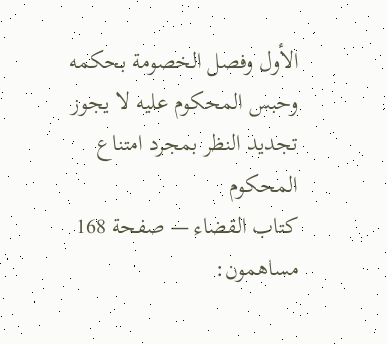الأول وفصل الخصومة بحكمه
وحبس المحكوم عليه لا يجوز تجديد النظر بمجرد امتناع المحكوم
كتاب القضاء — صفحة 168
مساهمون: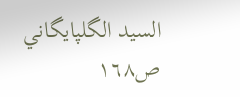السيد الگلپايگاني
ص١٦٨